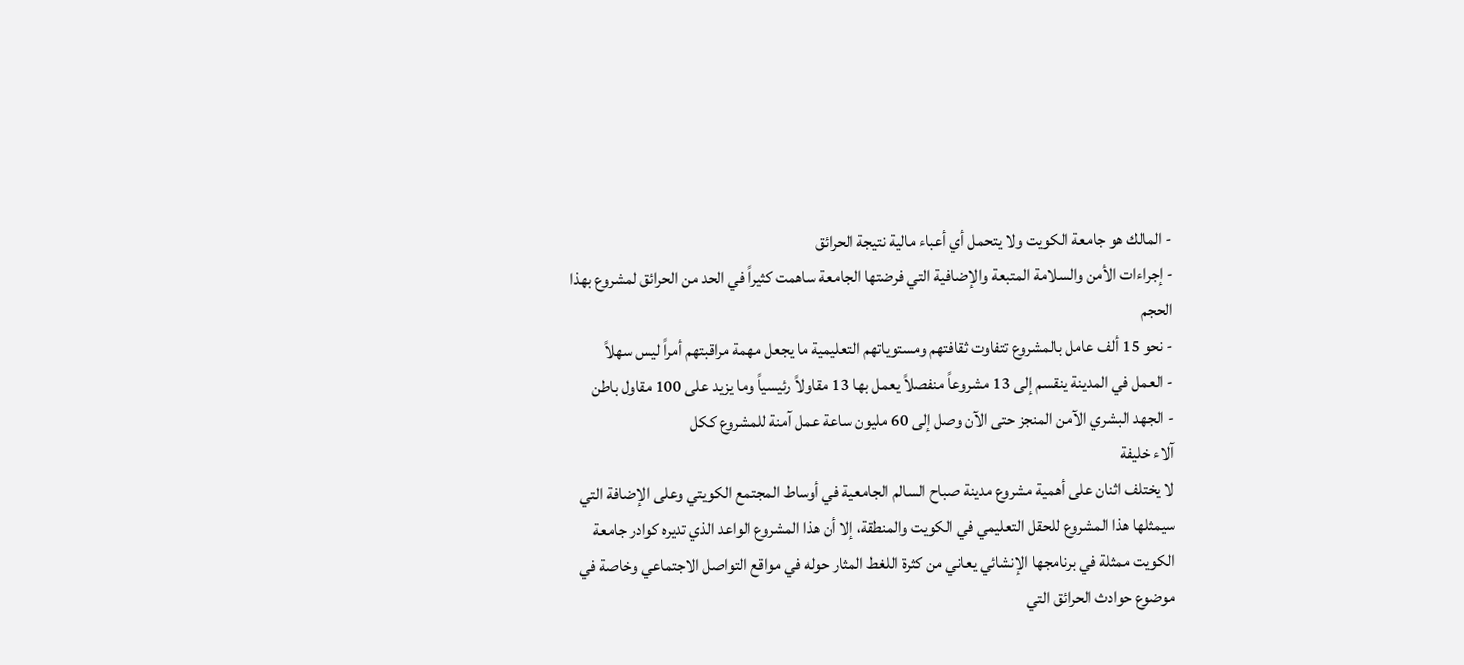- المالك هو جامعة الكويت ولا يتحمل أي أعباء مالية نتيجة الحرائق
- إجراءات الأمن والسلامة المتبعة والإضافية التي فرضتها الجامعة ساهمت كثيراً في الحد من الحرائق لمشروع بهذا الحجم
- نحو 15 ألف عامل بالمشروع تتفاوت ثقافتهم ومستوياتهم التعليمية ما يجعل مهمة مراقبتهم أمراً ليس سهلاً
- العمل في المدينة ينقسم إلى 13 مشروعاً منفصلاً يعمل بها 13 مقاولاً رئيسياً وما يزيد على 100 مقاول باطن
- الجهد البشري الآمن المنجز حتى الآن وصل إلى 60 مليون ساعة عمل آمنة للمشروع ككل
آلاء خليفة
لا يختلف اثنان على أهمية مشروع مدينة صباح السالم الجامعية في أوساط المجتمع الكويتي وعلى الإضافة التي سيمثلها هذا المشروع للحقل التعليمي في الكويت والمنطقة، إلا أن هذا المشروع الواعد الذي تديره كوادر جامعة الكويت ممثلة في برنامجها الإنشائي يعاني من كثرة اللغط المثار حوله في مواقع التواصل الاجتماعي وخاصة في موضوع حوادث الحرائق التي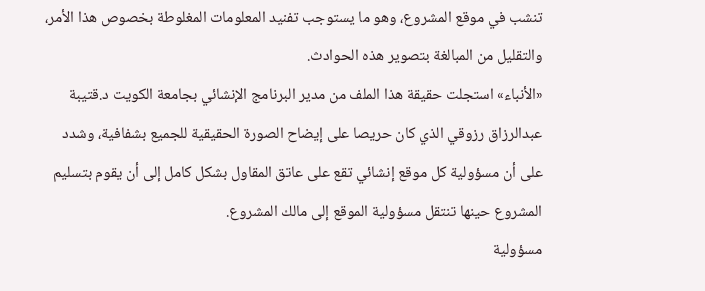تنشب في موقع المشروع، وهو ما يستوجب تفنيد المعلومات المغلوطة بخصوص هذا الأمر، والتقليل من المبالغة بتصوير هذه الحوادث.
«الأنباء» استجلت حقيقة هذا الملف من مدير البرنامج الإنشائي بجامعة الكويت د.قتيبة عبدالرزاق رزوقي الذي كان حريصا على إيضاح الصورة الحقيقية للجميع بشفافية، وشدد على أن مسؤولية كل موقع إنشائي تقع على عاتق المقاول بشكل كامل إلى أن يقوم بتسليم المشروع حينها تنتقل مسؤولية الموقع إلى مالك المشروع.
مسؤولية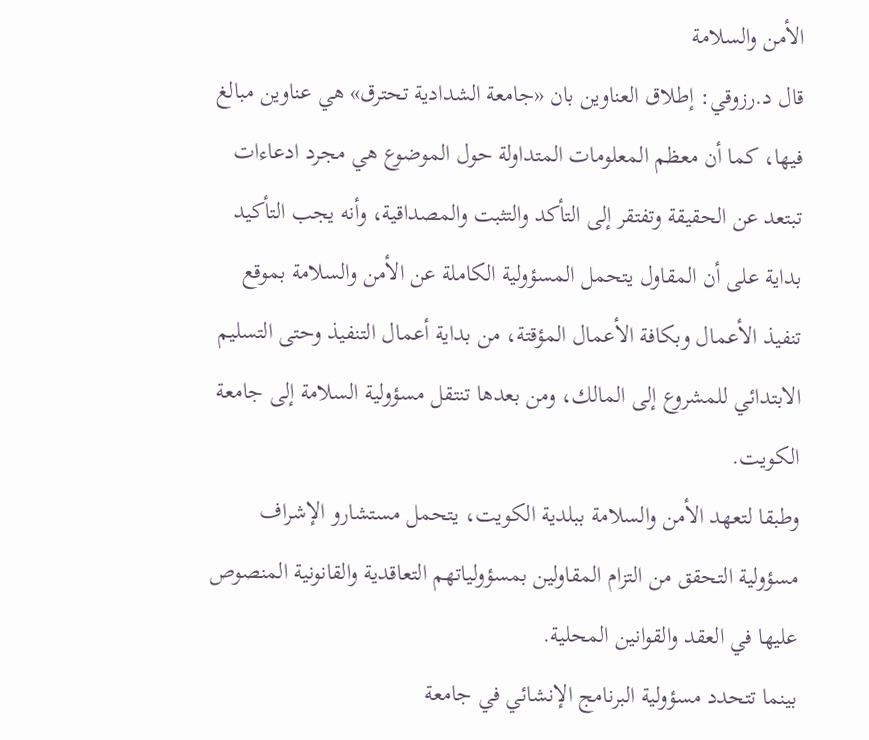الأمن والسلامة
قال د.رزوقي: إطلاق العناوين بان «جامعة الشدادية تحترق» هي عناوين مبالغ فيها، كما أن معظم المعلومات المتداولة حول الموضوع هي مجرد ادعاءات تبتعد عن الحقيقة وتفتقر إلى التأكد والتثبت والمصداقية، وأنه يجب التأكيد بداية على أن المقاول يتحمل المسؤولية الكاملة عن الأمن والسلامة بموقع تنفيذ الأعمال وبكافة الأعمال المؤقتة، من بداية أعمال التنفيذ وحتى التسليم الابتدائي للمشروع إلى المالك، ومن بعدها تنتقل مسؤولية السلامة إلى جامعة الكويت.
وطبقا لتعهد الأمن والسلامة ببلدية الكويت، يتحمل مستشارو الإشراف مسؤولية التحقق من التزام المقاولين بمسؤولياتهم التعاقدية والقانونية المنصوص عليها في العقد والقوانين المحلية.
بينما تتحدد مسؤولية البرنامج الإنشائي في جامعة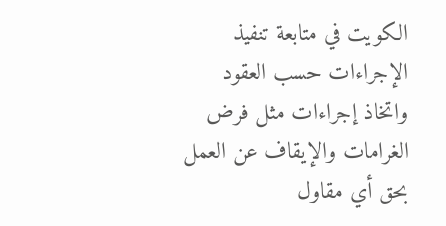الكويت في متابعة تنفيذ الإجراءات حسب العقود واتخاذ إجراءات مثل فرض الغرامات والإيقاف عن العمل بحق أي مقاول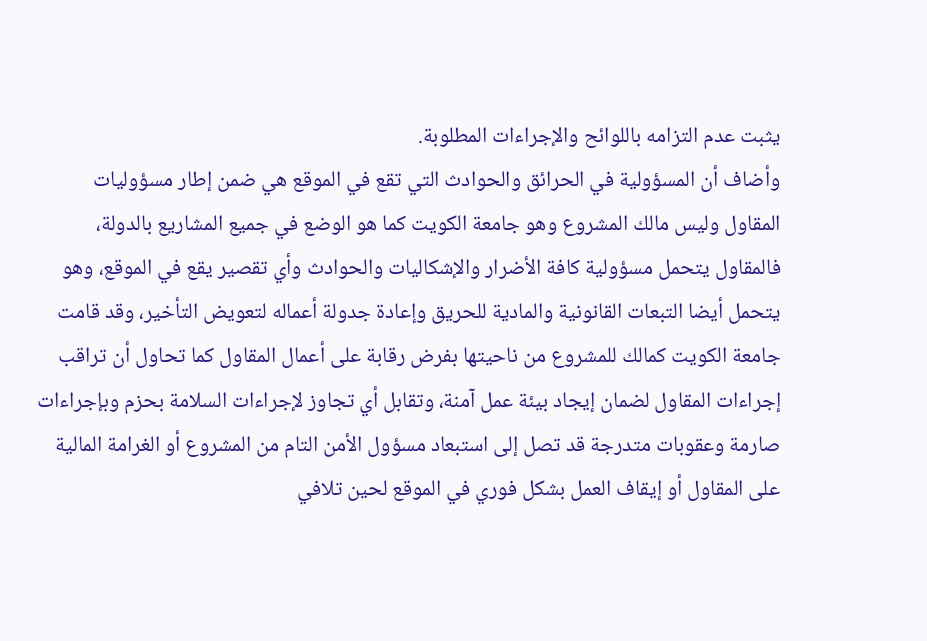يثبت عدم التزامه باللوائح والإجراءات المطلوبة.
وأضاف أن المسؤولية في الحرائق والحوادث التي تقع في الموقع هي ضمن إطار مسؤوليات المقاول وليس مالك المشروع وهو جامعة الكويت كما هو الوضع في جميع المشاريع بالدولة، فالمقاول يتحمل مسؤولية كافة الأضرار والإشكاليات والحوادث وأي تقصير يقع في الموقع، وهو يتحمل أيضا التبعات القانونية والمادية للحريق وإعادة جدولة أعماله لتعويض التأخير، وقد قامت جامعة الكويت كمالك للمشروع من ناحيتها بفرض رقابة على أعمال المقاول كما تحاول أن تراقب إجراءات المقاول لضمان إيجاد بيئة عمل آمنة، وتقابل أي تجاوز لإجراءات السلامة بحزم وبإجراءات صارمة وعقوبات متدرجة قد تصل إلى استبعاد مسؤول الأمن التام من المشروع أو الغرامة المالية على المقاول أو إيقاف العمل بشكل فوري في الموقع لحين تلافي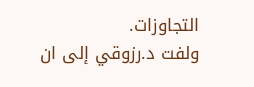التجاوزات.
ولفت د.رزوقي إلى ان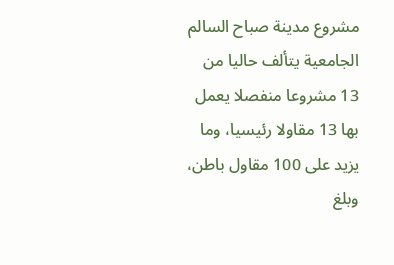مشروع مدينة صباح السالم الجامعية يتألف حاليا من 13 مشروعا منفصلا يعمل بها 13 مقاولا رئيسيا، وما يزيد على 100 مقاول باطن، وبلغ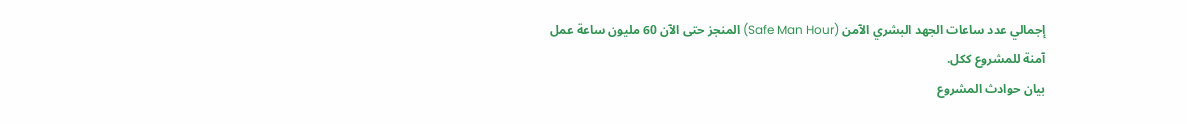إجمالي عدد ساعات الجهد البشري الآمن (Safe Man Hour) المنجز حتى الآن 60 مليون ساعة عمل آمنة للمشروع ككل.
بيان حوادث المشروع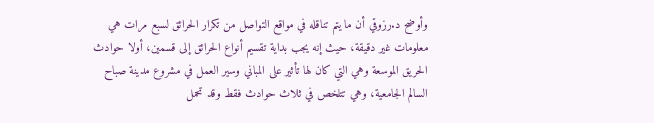وأوضح د.رزوقي أن ما يتم تناقله في مواقع التواصل من تكرار الحرائق لسبع مرات هي معلومات غير دقيقة، حيث إنه يجب بداية تقسيم أنواع الحرائق إلى قسمين، أولا حوادث الحريق الموسعة وهي التي كان لها تأثير على المباني وسير العمل في مشروع مدينة صباح السالم الجامعية، وهي تتلخص في ثلاث حوادث فقط وقد تحمل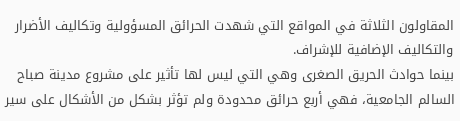المقاولون الثلاثة في المواقع التي شهدت الحرائق المسؤولية وتكاليف الأضرار والتكاليف الإضافية للإشراف.
بينما حوادث الحريق الصغرى وهي التي ليس لها تأثير على مشروع مدينة صباح السالم الجامعية، فهي أربع حرائق محدودة ولم تؤثر بشكل من الأشكال على سير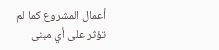أعمال المشروع كما لم تؤثر على أي مبنى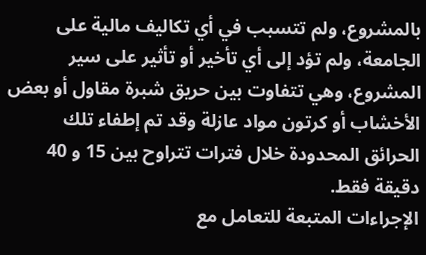بالمشروع، ولم تتسبب في أي تكاليف مالية على الجامعة، ولم تؤد إلى أي تأخير أو تأثير على سير المشروع، وهي تتفاوت بين حريق شبرة مقاول أو بعض الأخشاب أو كرتون مواد عازلة وقد تم إطفاء تلك الحرائق المحدودة خلال فترات تتراوح بين 15 و 40 دقيقة فقط.
الإجراءات المتبعة للتعامل مع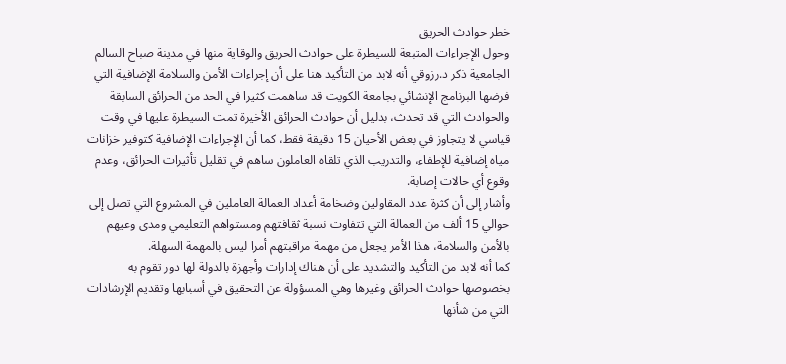خطر حوادث الحريق
وحول الإجراءات المتبعة للسيطرة على حوادث الحريق والوقاية منها في مدينة صباح السالم الجامعية ذكر د.رزوقي أنه لابد من التأكيد هنا على أن إجراءات الأمن والسلامة الإضافية التي فرضها البرنامج الإنشائي بجامعة الكويت قد ساهمت كثيرا في الحد من الحرائق السابقة والحوادث التي قد تحدث، بدليل أن حوادث الحرائق الأخيرة تمت السيطرة عليها في وقت قياسي لا يتجاوز في بعض الأحيان 15 دقيقة فقط، كما أن الإجراءات الإضافية كتوفير خزانات مياه إضافية للإطفاء، والتدريب الذي تلقاه العاملون ساهم في تقليل تأثيرات الحرائق، وعدم وقوع أي حالات إصابة.
وأشار إلى أن كثرة عدد المقاولين وضخامة أعداد العمالة العاملين في المشروع التي تصل إلى حوالي 15 ألف من العمالة التي تتفاوت نسبة ثقافتهم ومستواهم التعليمي ومدى وعيهم بالأمن والسلامة، هذا الأمر يجعل من مهمة مراقبتهم أمرا ليس بالمهمة السهلة.
كما أنه لابد من التأكيد والتشديد على أن هناك إدارات وأجهزة بالدولة لها دور تقوم به بخصوصها حوادث الحرائق وغيرها وهي المسؤولة عن التحقيق في أسبابها وتقديم الإرشادات التي من شأنها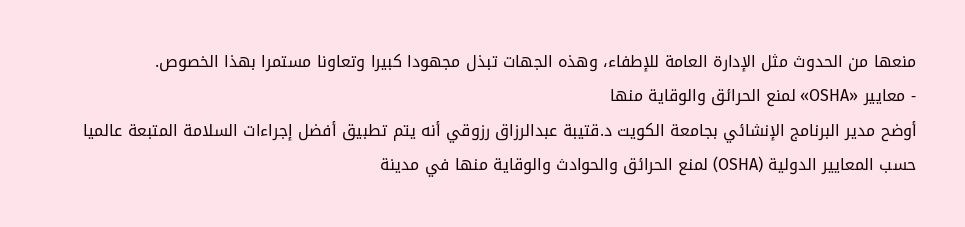منعها من الحدوث مثل الإدارة العامة للإطفاء، وهذه الجهات تبذل مجهودا كبيرا وتعاونا مستمرا بهذا الخصوص.
- معايير «OSHA» لمنع الحرائق والوقاية منها
أوضح مدير البرنامج الإنشائي بجامعة الكويت د.قتيبة عبدالرزاق رزوقي أنه يتم تطبيق أفضل إجراءات السلامة المتبعة عالميا حسب المعايير الدولية (OSHA) لمنع الحرائق والحوادث والوقاية منها في مدينة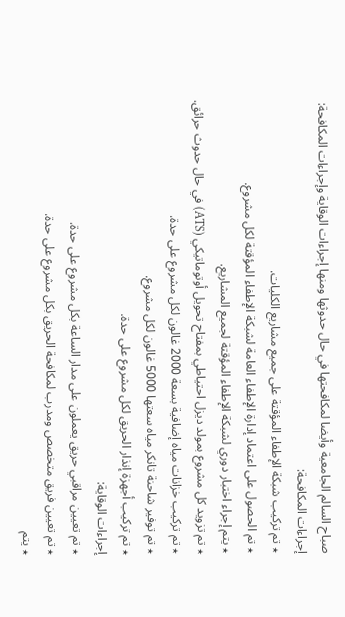صباح السالم الجامعية وأيضا لمكافحتها في حال حدوثها ومنها إجراءات الوقاية وإجراءات المكافحة:
إجراءات المكافحة:
٭ تم تركيب شبكة الإطفاء المؤقتة على جميع مشاريع الكليات.
٭ تم الحصول على اعتماد إدارة الإطفاء العامة لشبكة الإطفاء المؤقتة لكل مشروع.
٭ يتم إجراء اختبار دوري لشبكة الإطفاء المؤقتة لجميع المشاريع.
٭ تم تزويد كل مشروع بمولد ديزل احتياطي بمفتاح تحويل أوتوماتيكي (ATS) في حال حدوث حرائق.
٭ تم تركيب خزانات مياه إضافية بسعة 2000 غالون لكل مشروع على حدة.
٭ تم توفير شاحنة تانكر مياه سعتها 5000 غالون لكل مشروع.
٭ تم تركيب أجهزة إنذار الحريق لكل مشروع على حدة.
إجراءات الوقاية:
٭ تم تعيين مراقبي حريق يعملون على مدار الساعة بكل مشروع على حدة.
٭ تم تعيين فريق متخصص ومدرب لمكافحة الحريق بكل مشروع على حدة.
٭ يتم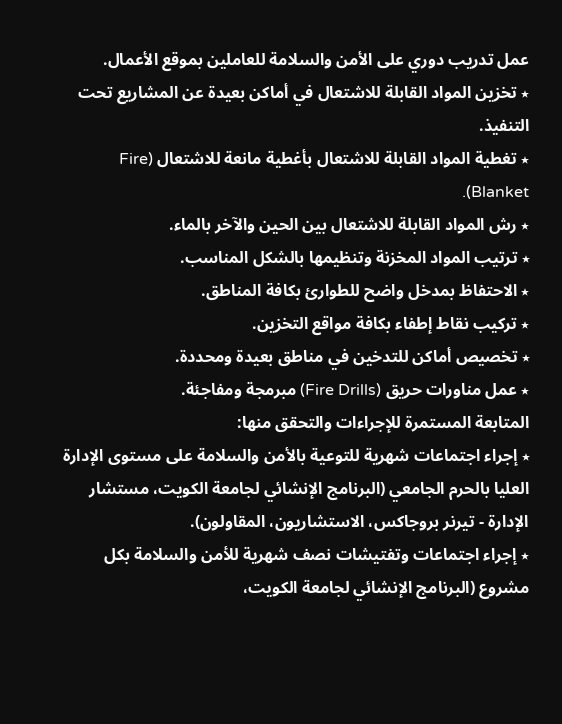عمل تدريب دوري على الأمن والسلامة للعاملين بموقع الأعمال.
٭ تخزين المواد القابلة للاشتعال في أماكن بعيدة عن المشاريع تحت التنفيذ.
٭ تغطية المواد القابلة للاشتعال بأغطية مانعة للاشتعال (Fire Blanket).
٭ رش المواد القابلة للاشتعال بين الحين والآخر بالماء.
٭ ترتيب المواد المخزنة وتنظيمها بالشكل المناسب.
٭ الاحتفاظ بمدخل واضح للطوارئ بكافة المناطق.
٭ تركيب نقاط إطفاء بكافة مواقع التخزين.
٭ تخصيص أماكن للتدخين في مناطق بعيدة ومحددة.
٭ عمل مناورات حريق (Fire Drills) مبرمجة ومفاجئة.
المتابعة المستمرة للإجراءات والتحقق منها:
٭ إجراء اجتماعات شهرية للتوعية بالأمن والسلامة على مستوى الإدارة العليا بالحرم الجامعي (البرنامج الإنشائي لجامعة الكويت، مستشار الإدارة - تيرنر بروجاكس، الاستشاريون، المقاولون).
٭ إجراء اجتماعات وتفتيشات نصف شهرية للأمن والسلامة بكل مشروع (البرنامج الإنشائي لجامعة الكويت،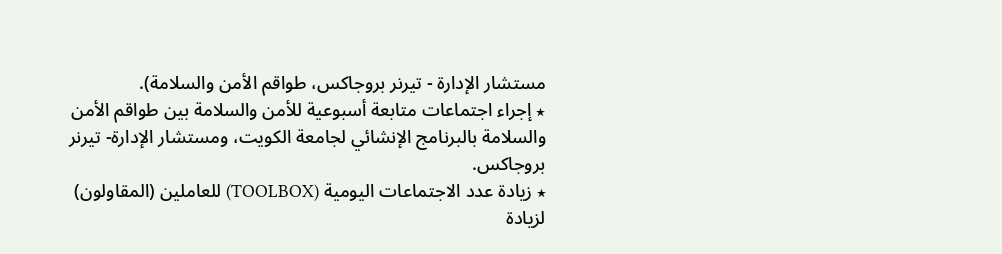مستشار الإدارة - تيرنر بروجاكس، طواقم الأمن والسلامة).
٭ إجراء اجتماعات متابعة أسبوعية للأمن والسلامة بين طواقم الأمن والسلامة بالبرنامج الإنشائي لجامعة الكويت، ومستشار الإدارة- تيرنر بروجاكس.
٭ زيادة عدد الاجتماعات اليومية (TOOLBOX) للعاملين (المقاولون) لزيادة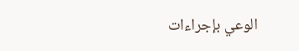الوعي بإجراءات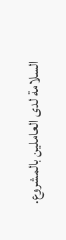السلامة لدى العاملين بالمشروع.